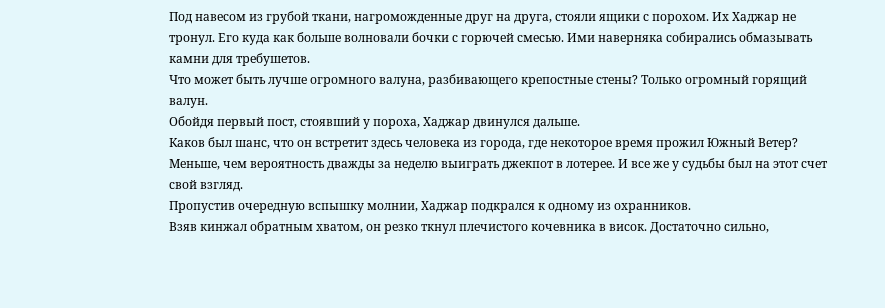Под навесом из грубой ткани, нагроможденные друг на друга, стояли ящики с порохом. Их Хаджар не тронул. Его куда как больше волновали бочки с горючей смесью. Ими наверняка собирались обмазывать камни для требушетов.
Что может быть лучше огромного валуна, разбивающего крепостные стены? Только огромный горящий валун.
Обойдя первый пост, стоявший у пороха, Хаджар двинулся дальше.
Каков был шанс, что он встретит здесь человека из города, где некоторое время прожил Южный Ветер? Меньше, чем вероятность дважды за неделю выиграть джекпот в лотерее. И все же у судьбы был на этот счет свой взгляд.
Пропустив очередную вспышку молнии, Хаджар подкрался к одному из охранников.
Взяв кинжал обратным хватом, он резко ткнул плечистого кочевника в висок. Достаточно сильно,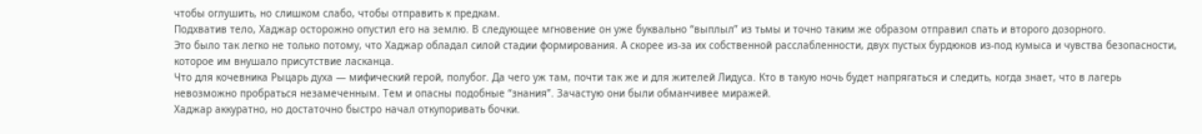чтобы оглушить, но слишком слабо, чтобы отправить к предкам.
Подхватив тело, Хаджар осторожно опустил его на землю. В следующее мгновение он уже буквально “выплыл” из тьмы и точно таким же образом отправил спать и второго дозорного.
Это было так легко не только потому, что Хаджар обладал силой стадии формирования. А скорее из-за их собственной расслабленности, двух пустых бурдюков из-под кумыса и чувства безопасности, которое им внушало присутствие ласканца.
Что для кочевника Рыцарь духа — мифический герой, полубог. Да чего уж там, почти так же и для жителей Лидуса. Кто в такую ночь будет напрягаться и следить, когда знает, что в лагерь невозможно пробраться незамеченным. Тем и опасны подобные “знания”. Зачастую они были обманчивее миражей.
Хаджар аккуратно, но достаточно быстро начал откупоривать бочки.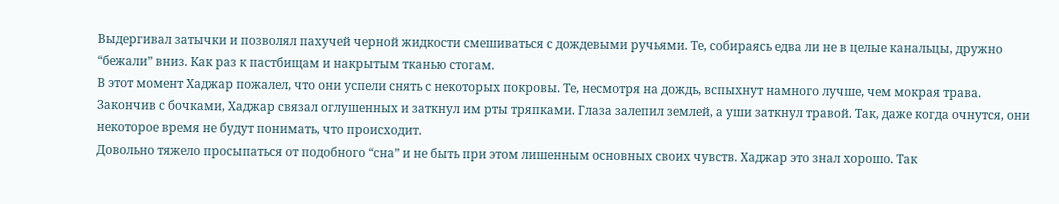Выдергивал затычки и позволял пахучей черной жидкости смешиваться с дождевыми ручьями. Те, собираясь едва ли не в целые канальцы, дружно “бежали” вниз. Как раз к пастбищам и накрытым тканью стогам.
В этот момент Хаджар пожалел, что они успели снять с некоторых покровы. Те, несмотря на дождь, вспыхнут намного лучше, чем мокрая трава.
Закончив с бочками, Хаджар связал оглушенных и заткнул им рты тряпками. Глаза залепил землей, а уши заткнул травой. Так, даже когда очнутся, они некоторое время не будут понимать, что происходит.
Довольно тяжело просыпаться от подобного “сна” и не быть при этом лишенным основных своих чувств. Хаджар это знал хорошо. Так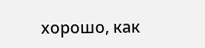хорошо, как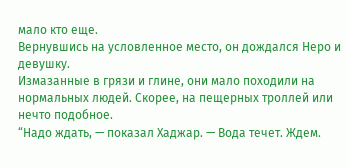мало кто еще.
Вернувшись на условленное место, он дождался Неро и девушку.
Измазанные в грязи и глине, они мало походили на нормальных людей. Скорее, на пещерных троллей или нечто подобное.
“Надо ждать, — показал Хаджар. — Вода течет. Ждем.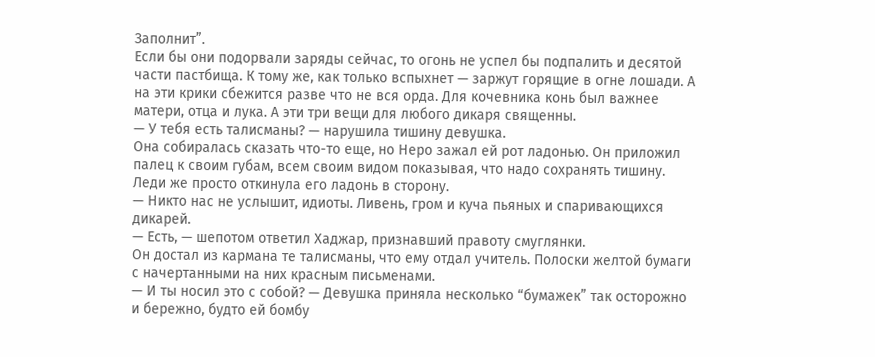Заполнит”.
Если бы они подорвали заряды сейчас, то огонь не успел бы подпалить и десятой части пастбища. К тому же, как только вспыхнет — заржут горящие в огне лошади. А на эти крики сбежится разве что не вся орда. Для кочевника конь был важнее матери, отца и лука. А эти три вещи для любого дикаря священны.
— У тебя есть талисманы? — нарушила тишину девушка.
Она собиралась сказать что-то еще, но Неро зажал ей рот ладонью. Он приложил палец к своим губам, всем своим видом показывая, что надо сохранять тишину.
Леди же просто откинула его ладонь в сторону.
— Никто нас не услышит, идиоты. Ливень, гром и куча пьяных и спаривающихся дикарей.
— Есть, — шепотом ответил Хаджар, признавший правоту смуглянки.
Он достал из кармана те талисманы, что ему отдал учитель. Полоски желтой бумаги с начертанными на них красным письменами.
— И ты носил это с собой? — Девушка приняла несколько “бумажек” так осторожно и бережно, будто ей бомбу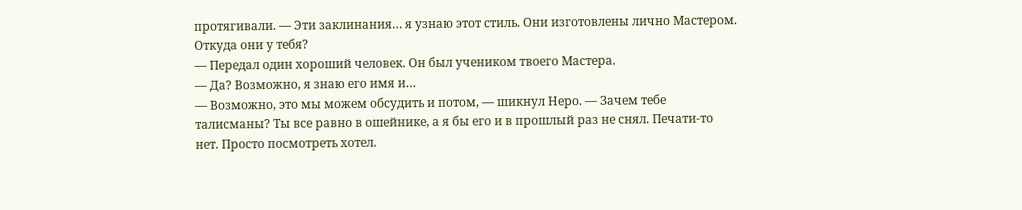протягивали. — Эти заклинания… я узнаю этот стиль. Они изготовлены лично Мастером. Откуда они у тебя?
— Передал один хороший человек. Он был учеником твоего Мастера.
— Да? Возможно, я знаю его имя и…
— Возможно, это мы можем обсудить и потом, — шикнул Неро. — Зачем тебе талисманы? Ты все равно в ошейнике, а я бы его и в прошлый раз не снял. Печати-то нет. Просто посмотреть хотел.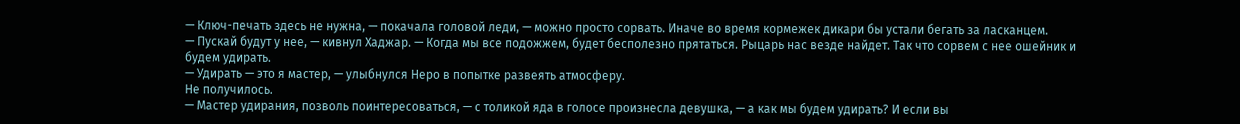— Ключ-печать здесь не нужна, — покачала головой леди, — можно просто сорвать. Иначе во время кормежек дикари бы устали бегать за ласканцем.
— Пускай будут у нее, — кивнул Хаджар. — Когда мы все подожжем, будет бесполезно прятаться. Рыцарь нас везде найдет. Так что сорвем с нее ошейник и будем удирать.
— Удирать — это я мастер, — улыбнулся Неро в попытке развеять атмосферу.
Не получилось.
— Мастер удирания, позволь поинтересоваться, — с толикой яда в голосе произнесла девушка, — а как мы будем удирать? И если вы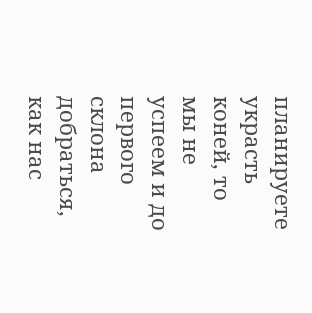планируете украсть коней, то мы не успеем и до первого склона добраться, как нас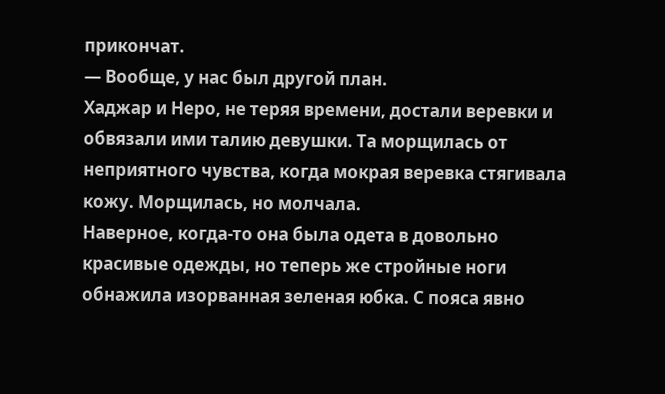прикончат.
— Вообще, у нас был другой план.
Хаджар и Неро, не теряя времени, достали веревки и обвязали ими талию девушки. Та морщилась от неприятного чувства, когда мокрая веревка стягивала кожу. Морщилась, но молчала.
Наверное, когда-то она была одета в довольно красивые одежды, но теперь же стройные ноги обнажила изорванная зеленая юбка. С пояса явно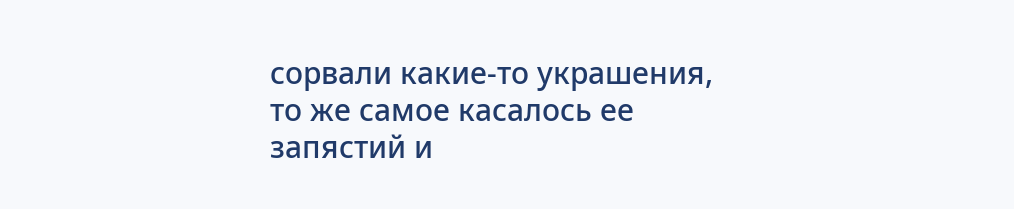сорвали какие-то украшения, то же самое касалось ее запястий и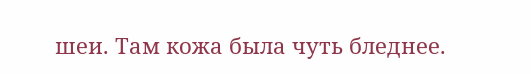шеи. Там кожа была чуть бледнее.